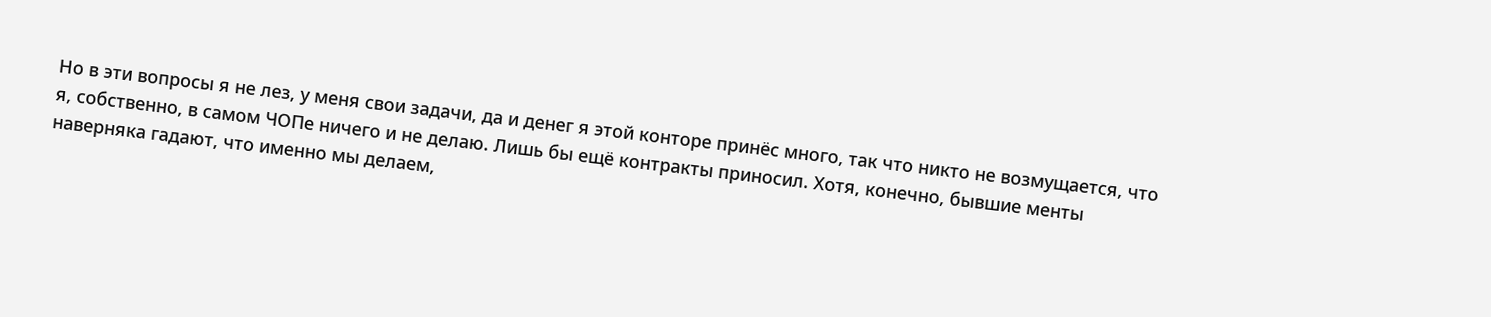Но в эти вопросы я не лез, у меня свои задачи, да и денег я этой конторе принёс много, так что никто не возмущается, что я, собственно, в самом ЧОПе ничего и не делаю. Лишь бы ещё контракты приносил. Хотя, конечно, бывшие менты наверняка гадают, что именно мы делаем,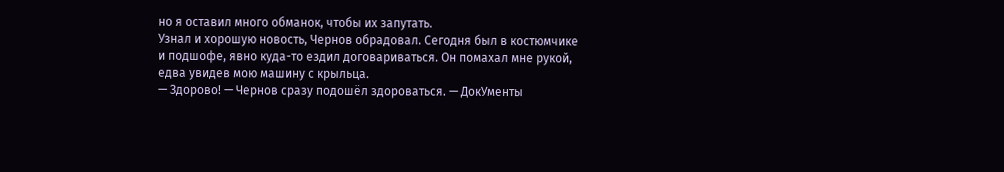но я оставил много обманок, чтобы их запутать.
Узнал и хорошую новость, Чернов обрадовал. Сегодня был в костюмчике и подшофе, явно куда-то ездил договариваться. Он помахал мне рукой, едва увидев мою машину с крыльца.
— Здорово! — Чернов сразу подошёл здороваться. — ДокУменты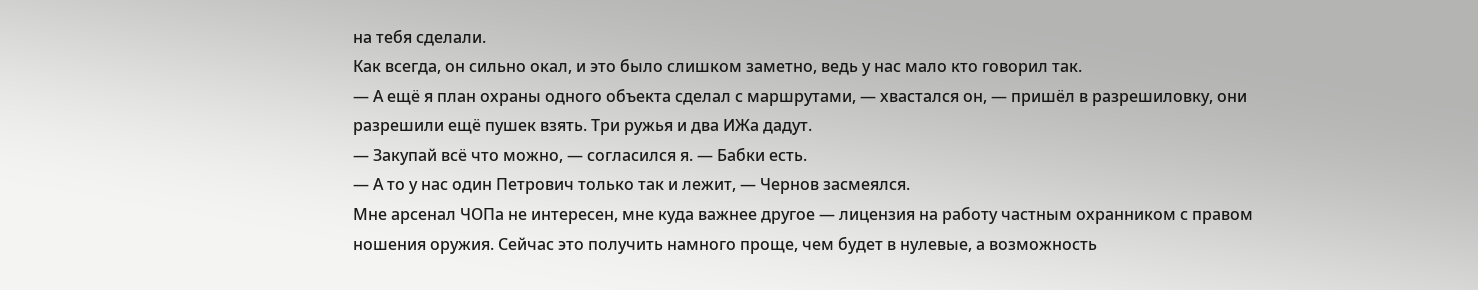на тебя сделали.
Как всегда, он сильно окал, и это было слишком заметно, ведь у нас мало кто говорил так.
— А ещё я план охраны одного объекта сделал с маршрутами, — хвастался он, — пришёл в разрешиловку, они разрешили ещё пушек взять. Три ружья и два ИЖа дадут.
— Закупай всё что можно, — согласился я. — Бабки есть.
— А то у нас один Петрович только так и лежит, — Чернов засмеялся.
Мне арсенал ЧОПа не интересен, мне куда важнее другое — лицензия на работу частным охранником с правом ношения оружия. Сейчас это получить намного проще, чем будет в нулевые, а возможность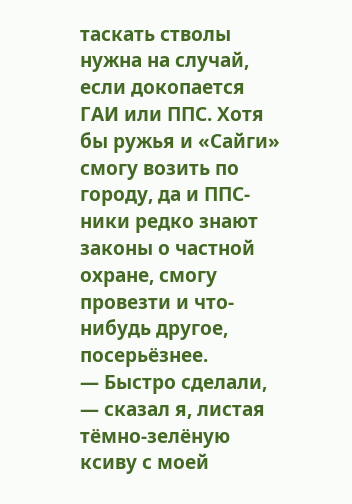таскать стволы нужна на случай, если докопается ГАИ или ППС. Хотя бы ружья и «Сайги» смогу возить по городу, да и ППС-ники редко знают законы о частной охране, смогу провезти и что-нибудь другое, посерьёзнее.
— Быстро сделали, — сказал я, листая тёмно-зелёную ксиву с моей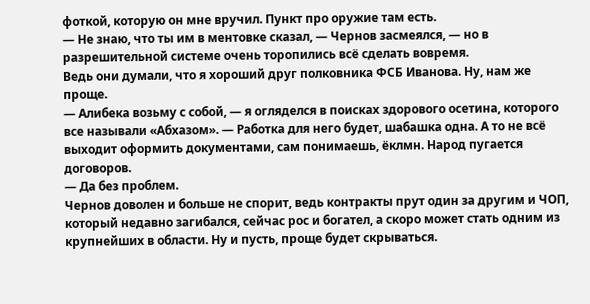фоткой, которую он мне вручил. Пункт про оружие там есть.
— Не знаю, что ты им в ментовке сказал, — Чернов засмеялся, — но в разрешительной системе очень торопились всё сделать вовремя.
Ведь они думали, что я хороший друг полковника ФСБ Иванова. Ну, нам же проще.
— Алибека возьму с собой, — я огляделся в поисках здорового осетина, которого все называли «Абхазом». — Работка для него будет, шабашка одна. А то не всё выходит оформить документами, сам понимаешь, ёклмн. Народ пугается договоров.
— Да без проблем.
Чернов доволен и больше не спорит, ведь контракты прут один за другим и ЧОП, который недавно загибался, сейчас рос и богател, а скоро может стать одним из крупнейших в области. Ну и пусть, проще будет скрываться.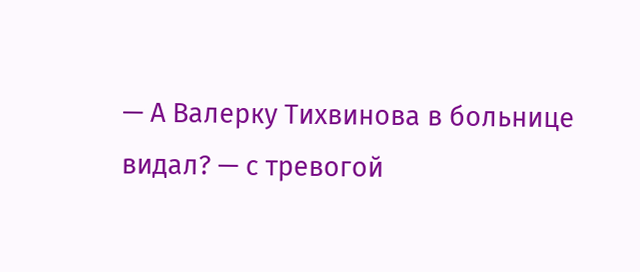— А Валерку Тихвинова в больнице видал? — с тревогой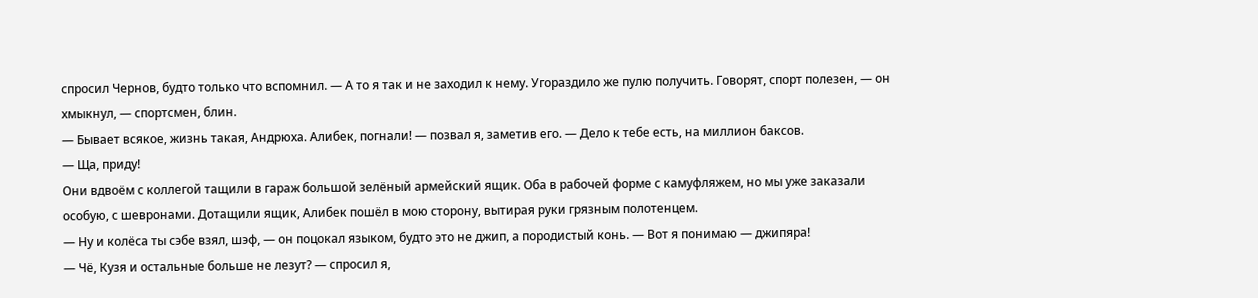спросил Чернов, будто только что вспомнил. — А то я так и не заходил к нему. Угораздило же пулю получить. Говорят, спорт полезен, — он хмыкнул, — спортсмен, блин.
— Бывает всякое, жизнь такая, Андрюха. Алибек, погнали! — позвал я, заметив его. — Дело к тебе есть, на миллион баксов.
— Ща, приду!
Они вдвоём с коллегой тащили в гараж большой зелёный армейский ящик. Оба в рабочей форме с камуфляжем, но мы уже заказали особую, с шевронами. Дотащили ящик, Алибек пошёл в мою сторону, вытирая руки грязным полотенцем.
— Ну и колёса ты сэбе взял, шэф, — он поцокал языком, будто это не джип, а породистый конь. — Вот я понимаю — джипяра!
— Чё, Кузя и остальные больше не лезут? — спросил я,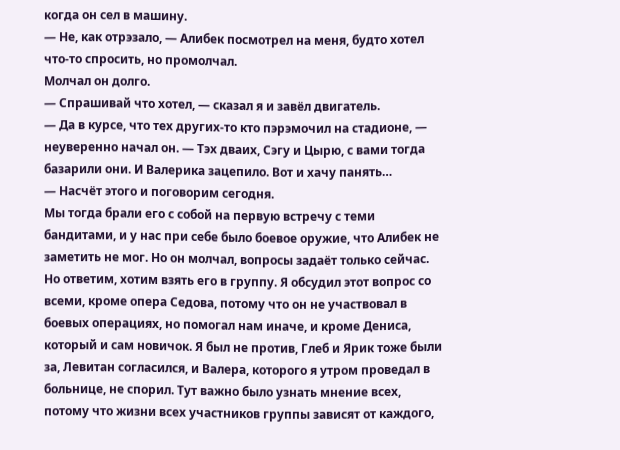когда он сел в машину.
— Не, как отрэзало, — Алибек посмотрел на меня, будто хотел что-то спросить, но промолчал.
Молчал он долго.
— Спрашивай что хотел, — сказал я и завёл двигатель.
— Да в курсе, что тех других-то кто пэрэмочил на стадионе, — неуверенно начал он. — Тэх дваих, Сэгу и Цырю, с вами тогда базарили они. И Валерика зацепило. Вот и хачу панять…
— Насчёт этого и поговорим сегодня.
Мы тогда брали его с собой на первую встречу с теми бандитами, и у нас при себе было боевое оружие, что Алибек не заметить не мог. Но он молчал, вопросы задаёт только сейчас.
Но ответим, хотим взять его в группу. Я обсудил этот вопрос со всеми, кроме опера Седова, потому что он не участвовал в боевых операциях, но помогал нам иначе, и кроме Дениса, который и сам новичок. Я был не против, Глеб и Ярик тоже были за, Левитан согласился, и Валера, которого я утром проведал в больнице, не спорил. Тут важно было узнать мнение всех, потому что жизни всех участников группы зависят от каждого,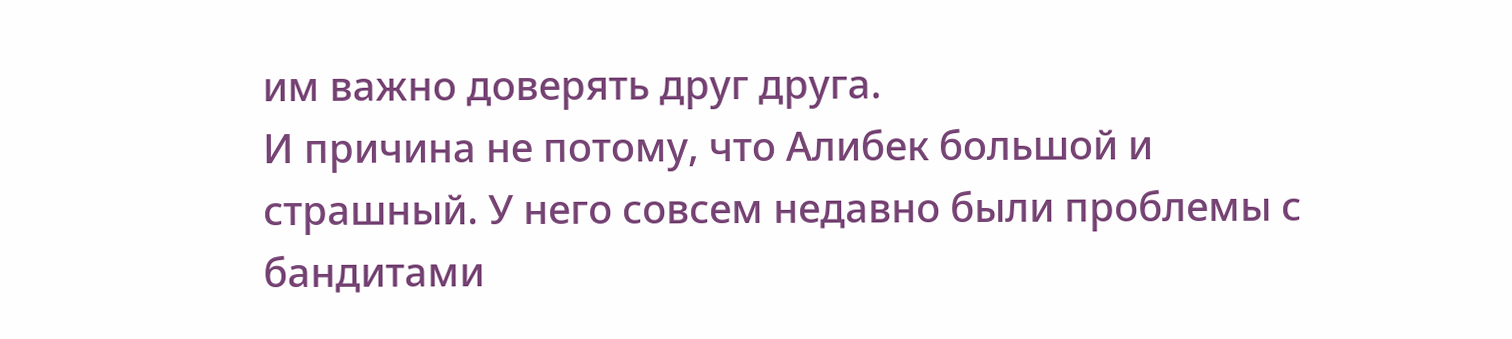им важно доверять друг друга.
И причина не потому, что Алибек большой и страшный. У него совсем недавно были проблемы с бандитами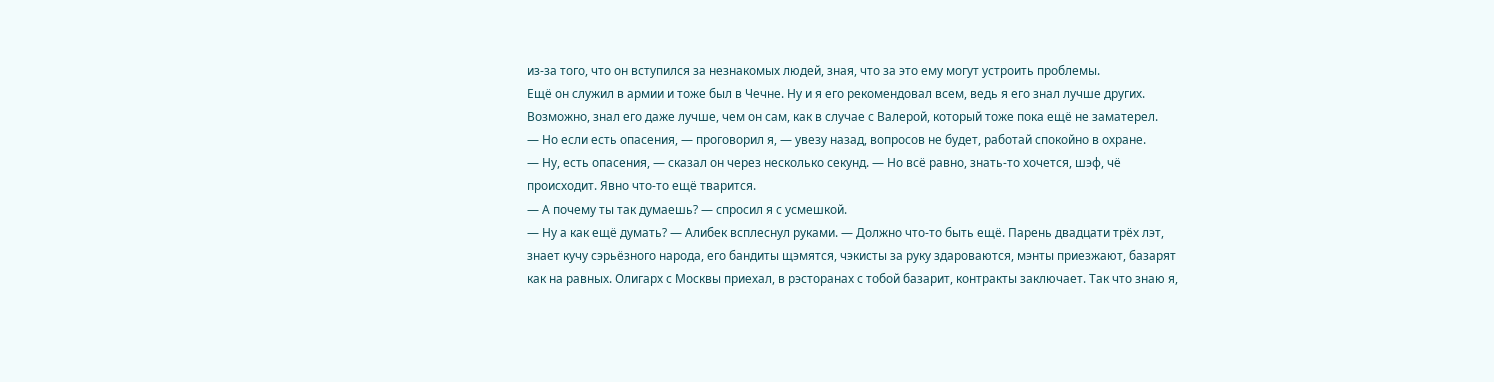из-за того, что он вступился за незнакомых людей, зная, что за это ему могут устроить проблемы.
Ещё он служил в армии и тоже был в Чечне. Ну и я его рекомендовал всем, ведь я его знал лучше других. Возможно, знал его даже лучше, чем он сам, как в случае с Валерой, который тоже пока ещё не заматерел.
— Но если есть опасения, — проговорил я, — увезу назад, вопросов не будет, работай спокойно в охране.
— Ну, есть опасения, — сказал он через несколько секунд. — Но всё равно, знать-то хочется, шэф, чё происходит. Явно что-то ещё тварится.
— А почему ты так думаешь? — спросил я с усмешкой.
— Ну а как ещё думать? — Алибек всплеснул руками. — Должно что-то быть ещё. Парень двадцати трёх лэт, знает кучу сэрьёзного народа, его бандиты щэмятся, чэкисты за руку здароваются, мэнты приезжают, базарят как на равных. Олигарх с Москвы приехал, в рэсторанах с тобой базарит, контракты заключает. Так что знаю я,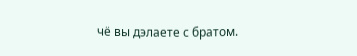чё вы дэлаете с братом.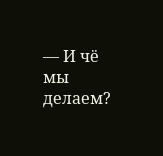— И чё мы делаем?